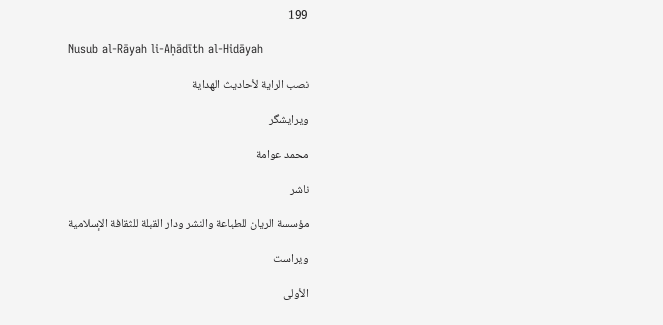199

Nusub al-Rāyah li-Aḥādīth al-Hidāyah

نصب الراية لأحاديث الهداية

ویرایشگر

محمد عوامة

ناشر

مؤسسة الريان للطباعة والنشر ودار القبلة للثقافة الإسلامية

ویراست

الأولى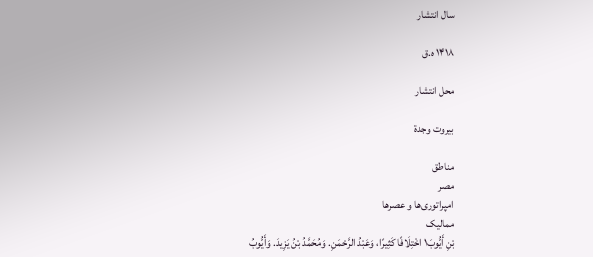سال انتشار

۱۴۱۸ ه.ق

محل انتشار

بيروت وجدة

مناطق
مصر
امپراتوری‌ها و عصرها
ممالیک
بْنِ أَيُّوبَ١ اخْتِلَافًا كَثِيرًا، وَعَبْدُ الرَّحْمَنِ. وَمُحَمَّدُ بْنُ يَزِيدَ. وَأَيُّوبُ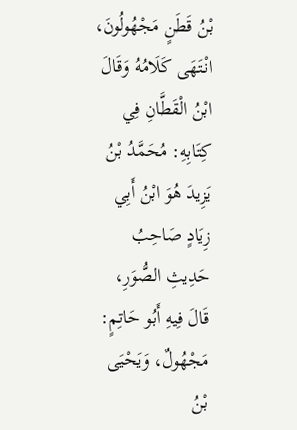بْنُ قَطَنٍ مَجْهُولُونَ، انْتَهَى كَلَامُهُ وَقَالَ ابْنُ الْقَطَّانِ فِي كِتَابِهِ: مُحَمَّدُ بْنُ يَزِيدَ هُوَ ابْنُ أَبِي زِيَادٍ صَاحِبُ حَدِيثِ الصُّوَرِ، قَالَ فِيهِ أَبُو حَاتِمٍ: مَجْهُولٌ، وَيَحْيَى بْنُ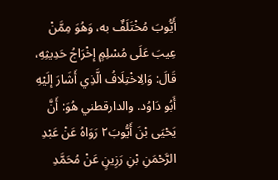أَيُّوبَ مُخْتَلَفٌ به، وَهُوَ مِمَّنْ عِيبَ عَلَى مُسْلِمٍ إخْرَاجُ حَدِيثِهِ، قَالَ: وَالِاخْتِلَافُ الَّذِي أَشَارَ إلَيْهِ أَبُو دَاوُد. والدارقطني هُوَ: أَنَّ يَحْيَى بْنَ أَيُّوبَ٢ رَوَاهُ عَنْ عَبْدِ الرَّحْمَنِ بْنِ رَزِينٍ عَنْ مُحَمَّدِ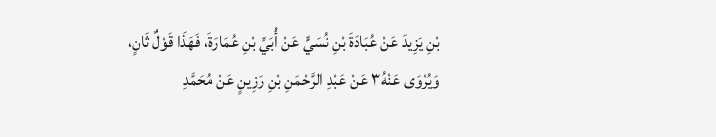بْنِ يَزِيدَ عَنْ عُبَادَةَ بْنِ نُسَيٍّ عَنْ أُبَيِّ بْنِ عُمَارَةَ، فَهَذَا قَوْلٌ ثَانٍ، وَيُرْوَى عَنْهُ٣ عَنْ عَبْدِ الرَّحْمَنِ بْنِ رَزِينٍ عَنْ مُحَمَّدِ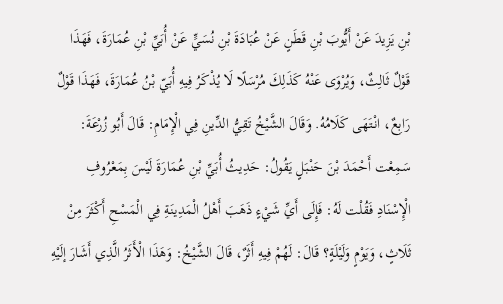بْنِ يَزِيدَ عَنْ أَيُّوبَ بْنِ قَطَنٍ عَنْ عُبَادَةَ بْنِ نُسَيٍّ عَنْ أُبَيِّ بْنِ عُمَارَةَ، فَهَذَا قَوْلٌ ثَالِثٌ، وَيُرْوَى عَنْهُ كَذَلِكَ مُرْسَلًا لَا يُذْكَرُ فِيهِ أُبَيّ بْنُ عُمَارَةَ، فَهَذَا قَوْلٌ رَابِعٌ، انْتَهَى كَلَامُهُ. وَقَالَ الشَّيْخُ تَقِيُّ الدِّينِ فِي الْإِمَامِ: قَالَ أَبُو زُرْعَةَ: سَمِعْت أَحْمَدَ بْنَ حَنْبَلٍ يَقُولُ: حَدِيثُ أُبَيِّ بْنِ عُمَارَةَ لَيْسَ بِمَعْرُوفِ الْإِسْنَادِ فَقُلْت لَهُ: فَإِلَى أَيِّ شَيْءٍ ذَهَبَ أَهْلُ الْمَدِينَةِ فِي الْمَسْحِ أَكْثَرَ مِنْ ثَلَاثٍ، وَيَوْمٍ وَلَيْلَةٍ؟ قَالَ: لَهُمْ فِيهِ أَثَرٌ، قَالَ الشَّيْخُ: وَهَذَا الْأَثَرُ الَّذِي أَشَارَ إلَيْهِ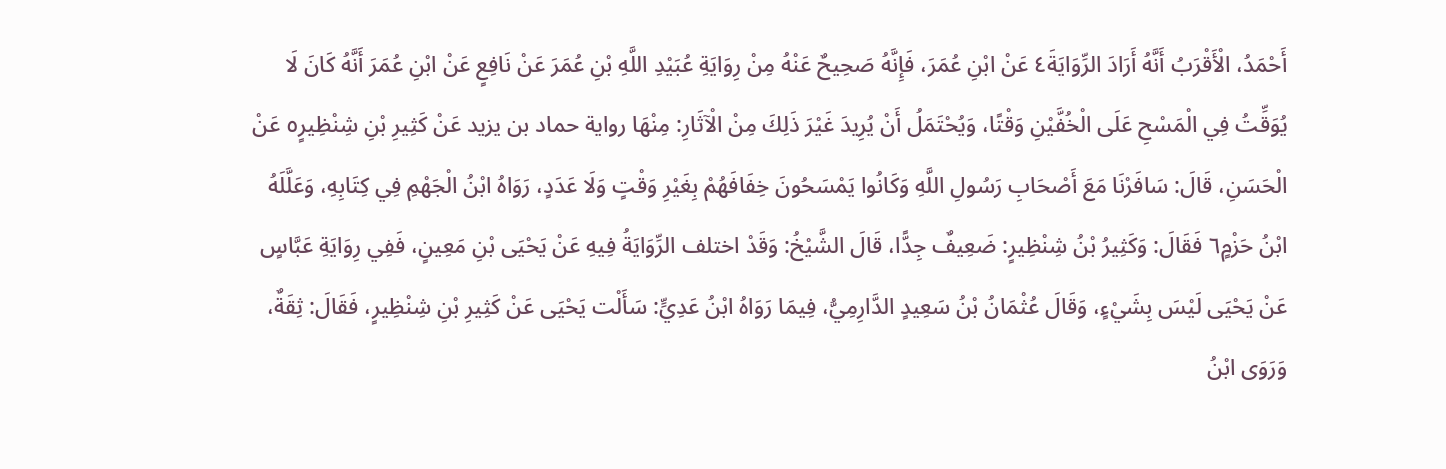أَحْمَدُ، الْأَقْرَبُ أَنَّهُ أَرَادَ الرِّوَايَةَ٤ عَنْ ابْنِ عُمَرَ، فَإِنَّهُ صَحِيحٌ عَنْهُ مِنْ رِوَايَةِ عُبَيْدِ اللَّهِ بْنِ عُمَرَ عَنْ نَافِعٍ عَنْ ابْنِ عُمَرَ أَنَّهُ كَانَ لَا يُوَقِّتُ فِي الْمَسْحِ عَلَى الْخُفَّيْنِ وَقْتًا، وَيُحْتَمَلُ أَنْ يُرِيدَ غَيْرَ ذَلِكَ مِنْ الْآثَارِ: مِنْهَا رواية حماد بن يزيد عَنْ كَثِيرِ بْنِ شِنْظِيرٍ٥ عَنْ الْحَسَنِ، قَالَ: سَافَرْنَا مَعَ أَصْحَابِ رَسُولِ اللَّهِ وَكَانُوا يَمْسَحُونَ خِفَافَهُمْ بِغَيْرِ وَقْتٍ وَلَا عَدَدٍ، رَوَاهُ ابْنُ الْجَهْمِ فِي كِتَابِهِ، وَعَلَّلَهُ ابْنُ حَزْمٍ٦ فَقَالَ: وَكَثِيرُ بْنُ شِنْظِيرٍ: ضَعِيفٌ جِدًّا، قَالَ الشَّيْخُ: وَقَدْ اختلف الرِّوَايَةُ فِيهِ عَنْ يَحْيَى بْنِ مَعِينٍ، فَفِي رِوَايَةِ عَبَّاسٍ عَنْ يَحْيَى لَيْسَ بِشَيْءٍ، وَقَالَ عُثْمَانُ بْنُ سَعِيدٍ الدَّارِمِيُّ، فِيمَا رَوَاهُ ابْنُ عَدِيٍّ: سَأَلْت يَحْيَى عَنْ كَثِيرِ بْنِ شِنْظِيرٍ، فَقَالَ: ثِقَةٌ، وَرَوَى ابْنُ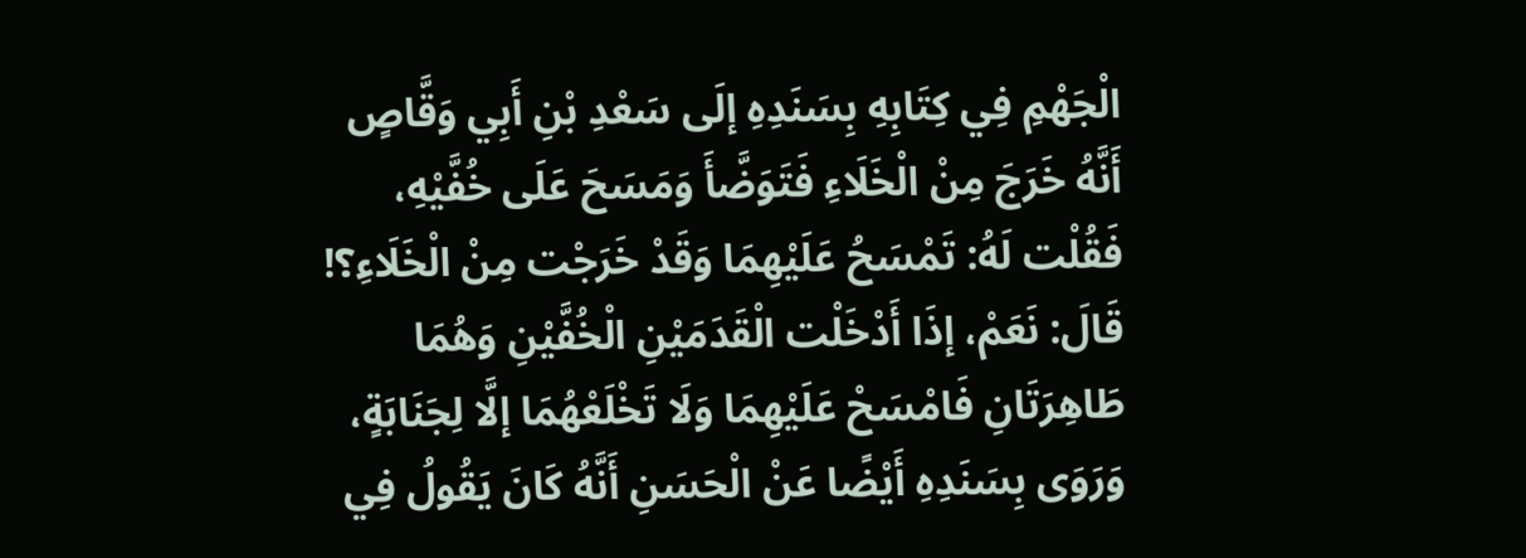الْجَهْمِ فِي كِتَابِهِ بِسَنَدِهِ إلَى سَعْدِ بْنِ أَبِي وَقَّاصٍ أَنَّهُ خَرَجَ مِنْ الْخَلَاءِ فَتَوَضَّأَ وَمَسَحَ عَلَى خُفَّيْهِ، فَقُلْت لَهُ: تَمْسَحُ عَلَيْهِمَا وَقَدْ خَرَجْت مِنْ الْخَلَاءِ؟! قَالَ: نَعَمْ، إذَا أَدْخَلْت الْقَدَمَيْنِ الْخُفَّيْنِ وَهُمَا طَاهِرَتَانِ فَامْسَحْ عَلَيْهِمَا وَلَا تَخْلَعْهُمَا إلَّا لِجَنَابَةٍ، وَرَوَى بِسَنَدِهِ أَيْضًا عَنْ الْحَسَنِ أَنَّهُ كَانَ يَقُولُ فِي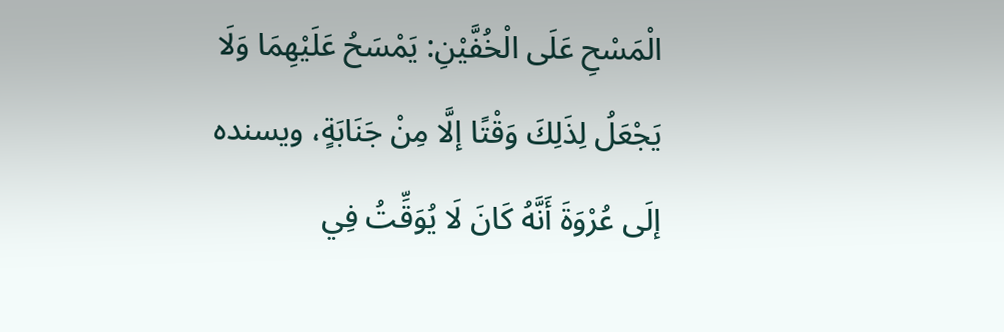الْمَسْحِ عَلَى الْخُفَّيْنِ: يَمْسَحُ عَلَيْهِمَا وَلَا يَجْعَلُ لِذَلِكَ وَقْتًا إلَّا مِنْ جَنَابَةٍ، ويسنده إلَى عُرْوَةَ أَنَّهُ كَانَ لَا يُوَقِّتُ فِي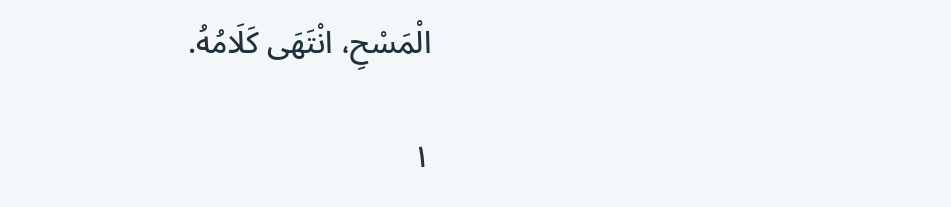الْمَسْحِ، انْتَهَى كَلَامُهُ.

١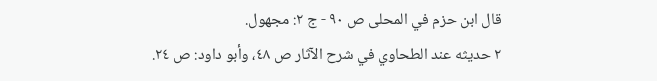قال ابن حزم في المحلى ص ٩٠ - ج ٢: مجهول.
٢ حديثه عند الطحاوي في شرح الآثار ص ٤٨، وأبو داود: ص ٢٤.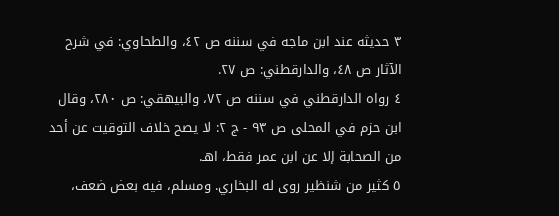٣ حديثه عند ابن ماجه في سننه ص ٤٢، والطحاوي: في شرح الآثار ص ٤٨، والدارقطني: ص ٢٧.
٤ رواه الدارقطني في سننه ص ٧٢، والبيهقي: ص ٢٨٠، وقال ابن حزم في المحلى ص ٩٣ - ج ٢: لا يصح خلاف التوقيت عن أحد من الصحابة إلا عن ابن عمر فقط، اهـ.
٥ كثير من شنظير روى له البخاري. ومسلم، فيه بعض ضعف،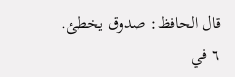قال الحافظ: صدوق يخطئ.
٦ في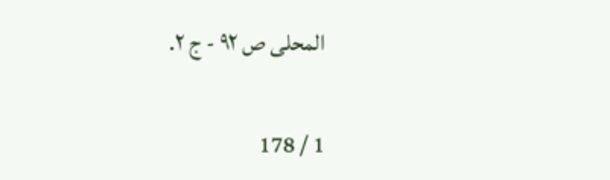المحلى ص ٩٢ - ج ٢.

1 / 178